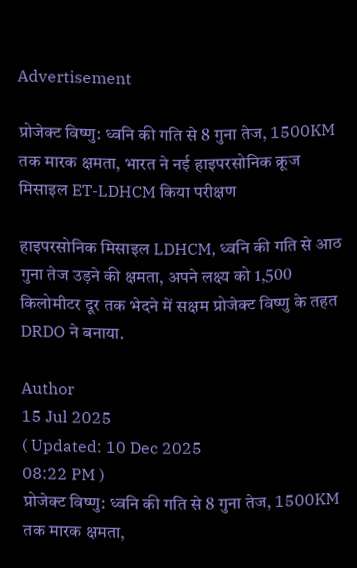Advertisement

प्रोजेक्ट विष्णु: ध्वनि की गति से 8 गुना तेज, 1500KM तक मारक क्षमता, भारत ने नई हाइपरसोनिक क्रूज मिसाइल ET-LDHCM किया परीक्षण

हाइपरसोनिक मिसाइल LDHCM, ध्वनि की गति से आठ गुना तेज उड़ने की क्षमता, अपने लक्ष्य को 1,500 किलोमीटर दूर तक भेदने में सक्षम प्रोजेक्ट विष्णु के तहत DRDO ने बनाया.

Author
15 Jul 2025
( Updated: 10 Dec 2025
08:22 PM )
प्रोजेक्ट विष्णु: ध्वनि की गति से 8 गुना तेज, 1500KM तक मारक क्षमता,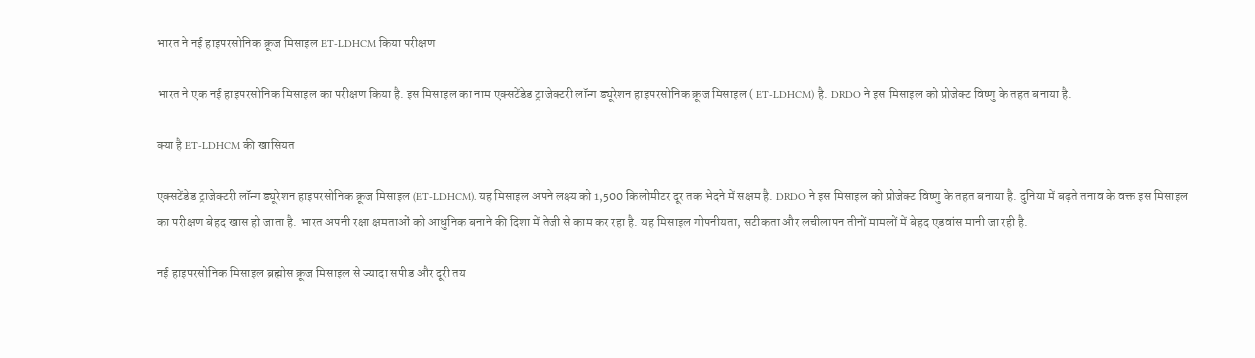भारत ने नई हाइपरसोनिक क्रूज मिसाइल ET-LDHCM किया परीक्षण

भारत ने एक नई हाइपरसोनिक मिसाइल का परीक्षण किया है. इस मिसाइल का नाम एक्सटेंडेड ट्राजेक्टरी लॉन्ग ड्यूरेशन हाइपरसोनिक क्रूज मिसाइल ( ET-LDHCM) है. DRDO ने इस मिसाइल को प्रोजेक्ट विष्णु के तहत बनाया है.

क्या है ET-LDHCM की खासियत

एक्सटेंडेड ट्राजेक्टरी लॉन्ग ड्यूरेशन हाइपरसोनिक क्रूज मिसाइल (ET-LDHCM). यह मिसाइल अपने लक्ष्य को 1,500 किलोमीटर दूर तक भेदने में सक्षम है. DRDO ने इस मिसाइल को प्रोजेक्ट विष्णु के तहत बनाया है. दुनिया में बढ़ते तनाव के वक्त इस मिसाइल का परीक्षण बेहद खास हो जाता है. भारत अपनी रक्षा क्षमताओं को आधुनिक बनाने की दिशा में तेजी से काम कर रहा है. यह मिसाइल गोपनीयता, सटीकता और लचीलापन तीनों मामलों में बेहद एडवांस मानी जा रही है.

नई हाइपरसोनिक मिसाइल ब्रह्मोस क्रूज मिसाइल से ज्यादा सपीड और दूरी तय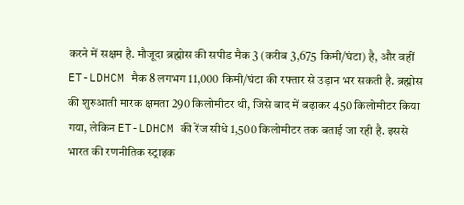करने में सक्षम है. मौजूदा ब्रह्मोस की सपीड मैक 3 (करीब 3,675 किमी/घंटा) है, और वहीं ET-LDHCM मैक 8 लगभग 11,000 किमी/घंटा की रफ्तार से उड़ान भर सकती है. ब्रह्मोस की शुरुआती मारक क्षमता 290 किलोमीटर थी, जिसे बाद में बढ़ाकर 450 किलोमीटर किया गया, लेकिन ET-LDHCM की रेंज सीधे 1,500 किलोमीटर तक बताई जा रही है. इससे भारत की रणनीतिक स्ट्राइक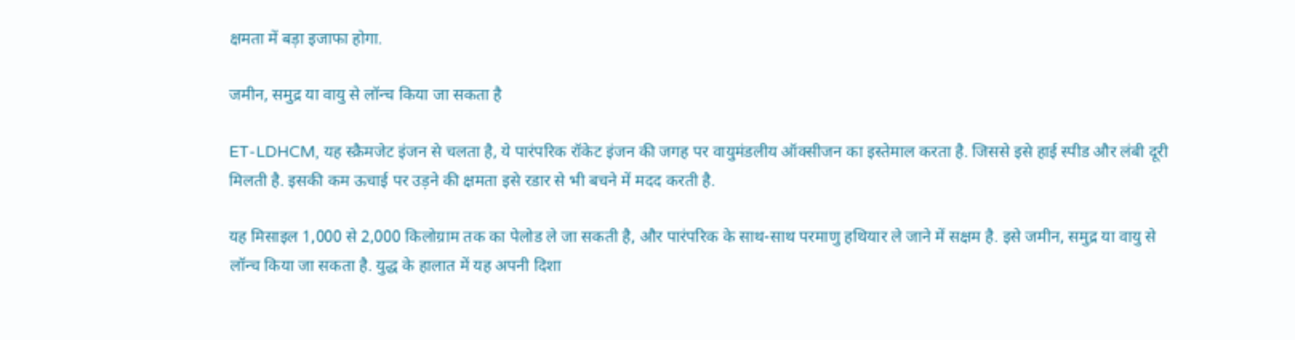क्षमता में बड़ा इजाफा होगा.

जमीन, समुद्र या वायु से लॉन्च किया जा सकता है

ET-LDHCM, यह स्क्रैमजेट इंजन से चलता है, ये पारंपरिक रॉकेट इंजन की जगह पर वायुमंडलीय ऑक्सीजन का इस्तेमाल करता है. जिससे इसे हाई स्पीड और लंबी दूरी मिलती है. इसकी कम ऊचाई पर उड़ने की क्षमता इसे रडार से भी बचने में मदद करती है.

यह मिसाइल 1,000 से 2,000 किलोग्राम तक का पेलोड ले जा सकती है, और पारंपरिक के साथ-साथ परमाणु हथियार ले जाने में सक्षम है. इसे जमीन, समुद्र या वायु से लॉन्च किया जा सकता है. युद्ध के हालात में यह अपनी दिशा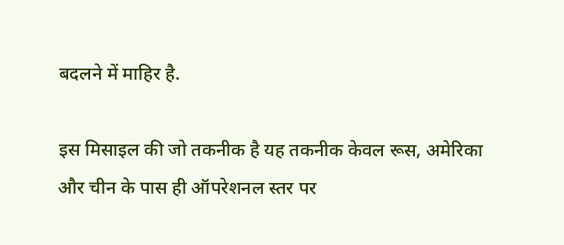बदलने में माहिर है.

इस मिसाइल की जो तकनीक है यह तकनीक केवल रूस, अमेरिका और चीन के पास ही ऑपरेशनल स्तर पर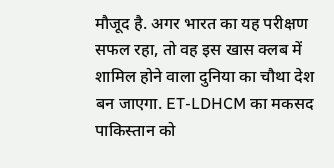मौजूद है. अगर भारत का यह परीक्षण सफल रहा, तो वह इस खास क्लब में शामिल होने वाला दुनिया का चौथा देश बन जाएगा. ET-LDHCM का मकसद पाकिस्तान को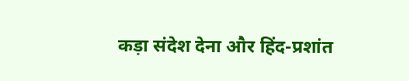कड़ा संदेश देना और हिंद-प्रशांत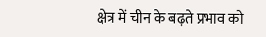क्षेत्र में चीन के बढ़ते प्रभाव को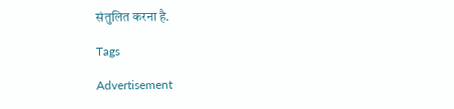संतुलित करना है.

Tags

Advertisement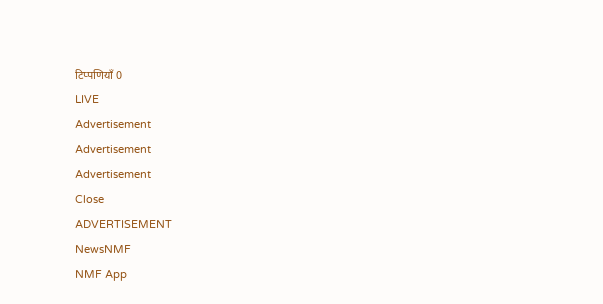टिप्पणियाँ 0
LIVE
Advertisement
Advertisement
Advertisement
Close
ADVERTISEMENT
NewsNMF
NMF App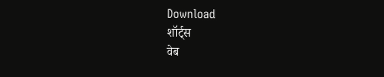Download
शॉर्ट्स
वेब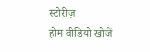स्टोरीज़
होम वीडियो खोजें